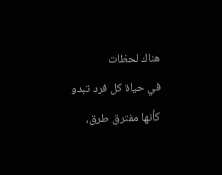هناك لحظات
في حياة كل فرد تبدو كأنها مفترق طرق،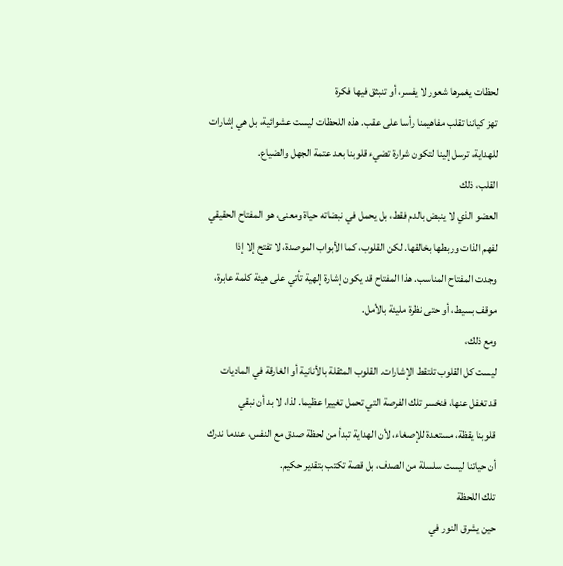لحظات يغمرها شعور لا يفسر، أو تنبثق فيها فكرة
تهز كياننا تقلب مفاهيمنا رأسا على عقب. هذه اللحظات ليست عشوائية، بل هي إشارات
للهداية، ترسل إلينا لتكون شرارة تضيء قلوبنا بعد عتمة الجهل والضياع.
القلب، ذلك
العضو الذي لا ينبض بالدم فقط، بل يحمل في نبضاته حياة ومعنى، هو المفتاح الحقيقي
لفهم الذات وربطها بخالقها. لكن القلوب، كما الأبواب الموصدة، لا تفتح إلا إذا
وجدت المفتاح المناسب. هذا المفتاح قد يكون إشارة إلهية تأتي على هيئة كلمة عابرة،
موقف بسيط، أو حتى نظرة مليئة بالأمل.
ومع ذلك،
ليست كل القلوب تلتقط الإشارات. القلوب المثقلة بالأنانية أو الغارقة في الماديات
قد تغفل عنها، فنخسر تلك الفرصة التي تحمل تغييرا عظيما. لذا، لا بد أن نبقي
قلوبنا يقظة، مستعدة للإصغاء، لأن الهداية تبدأ من لحظة صدق مع النفس، عندما ندرك
أن حياتنا ليست سلسلة من الصدف، بل قصة تكتب بتقدير حكيم.
تلك اللحظة
حين يشرق النور في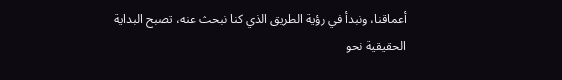أعماقنا، ونبدأ في رؤية الطريق الذي كنا نبحث عنه، تصبح البداية
الحقيقية نحو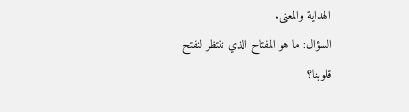الهداية والمعنى.
السؤال: ما هو المفتاح الذي ننتظر لنفتح
قلوبنا؟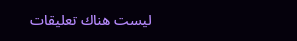ليست هناك تعليقات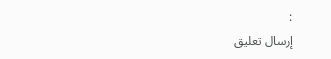:
إرسال تعليق